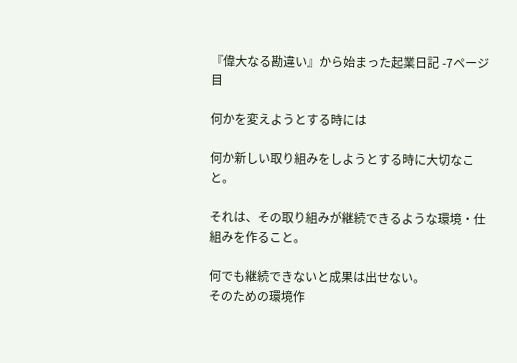『偉大なる勘違い』から始まった起業日記 -7ページ目

何かを変えようとする時には

何か新しい取り組みをしようとする時に大切なこと。

それは、その取り組みが継続できるような環境・仕組みを作ること。

何でも継続できないと成果は出せない。
そのための環境作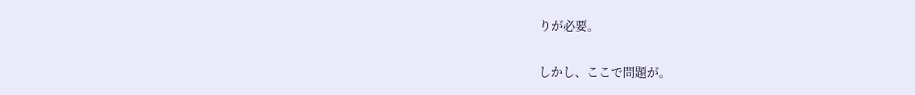りが必要。

しかし、ここで問題が。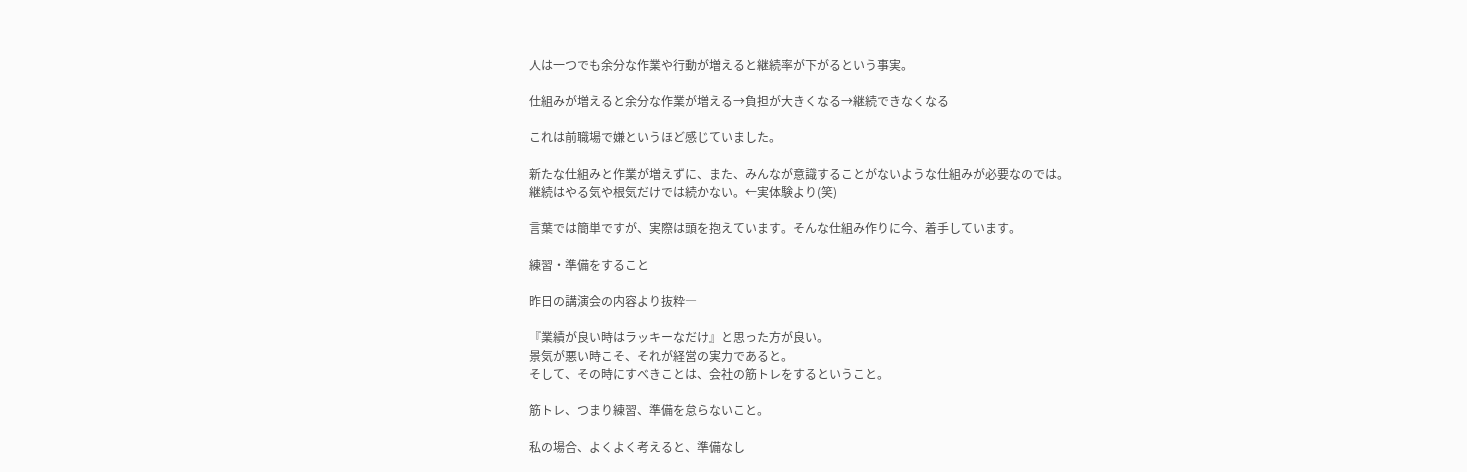人は一つでも余分な作業や行動が増えると継続率が下がるという事実。

仕組みが増えると余分な作業が増える→負担が大きくなる→継続できなくなる

これは前職場で嫌というほど感じていました。

新たな仕組みと作業が増えずに、また、みんなが意識することがないような仕組みが必要なのでは。
継続はやる気や根気だけでは続かない。←実体験より(笑)

言葉では簡単ですが、実際は頭を抱えています。そんな仕組み作りに今、着手しています。

練習・準備をすること

昨日の講演会の内容より抜粋―

『業績が良い時はラッキーなだけ』と思った方が良い。
景気が悪い時こそ、それが経営の実力であると。
そして、その時にすべきことは、会社の筋トレをするということ。

筋トレ、つまり練習、準備を怠らないこと。

私の場合、よくよく考えると、準備なし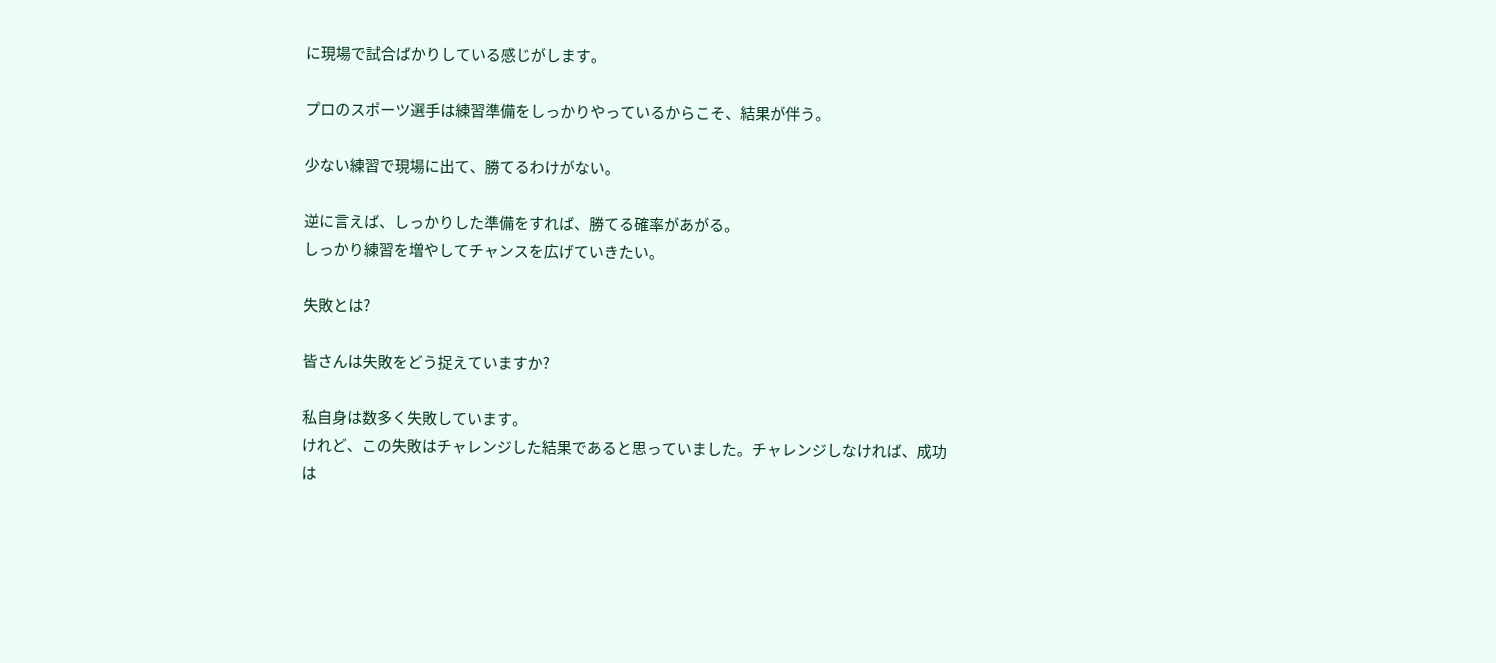に現場で試合ばかりしている感じがします。

プロのスポーツ選手は練習準備をしっかりやっているからこそ、結果が伴う。

少ない練習で現場に出て、勝てるわけがない。

逆に言えば、しっかりした準備をすれば、勝てる確率があがる。
しっかり練習を増やしてチャンスを広げていきたい。

失敗とは?

皆さんは失敗をどう捉えていますか?

私自身は数多く失敗しています。
けれど、この失敗はチャレンジした結果であると思っていました。チャレンジしなければ、成功は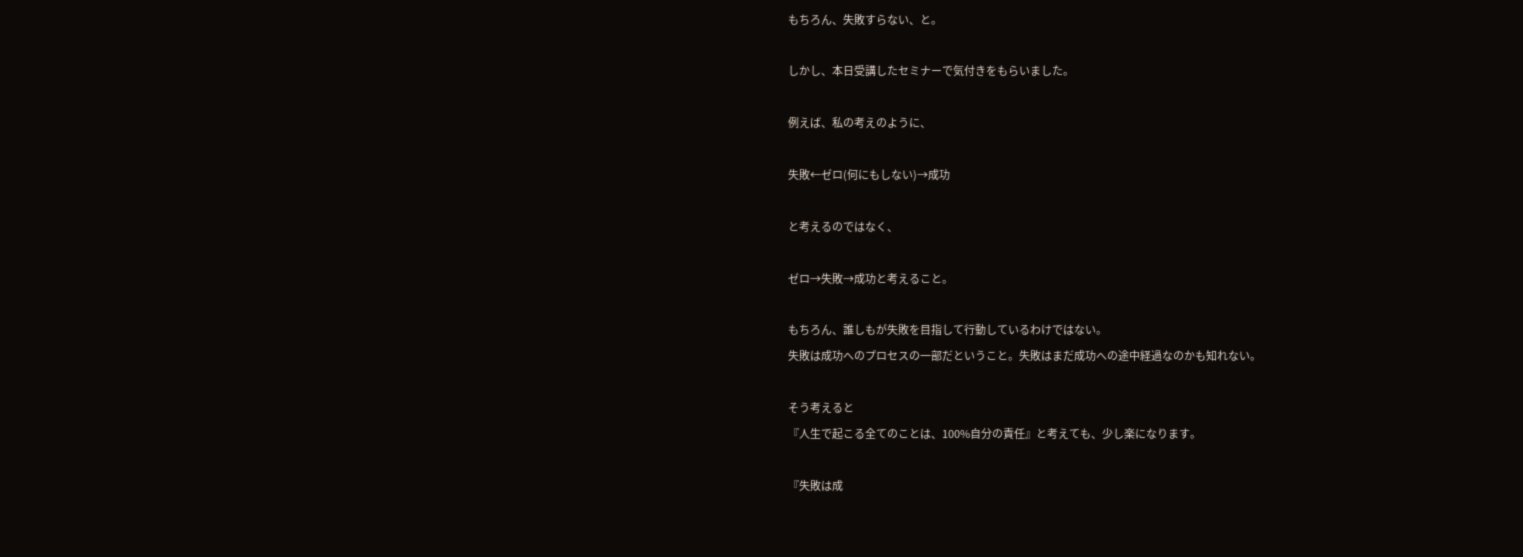もちろん、失敗すらない、と。

しかし、本日受講したセミナーで気付きをもらいました。

例えば、私の考えのように、

失敗←ゼロ(何にもしない)→成功

と考えるのではなく、

ゼロ→失敗→成功と考えること。

もちろん、誰しもが失敗を目指して行動しているわけではない。
失敗は成功へのプロセスの一部だということ。失敗はまだ成功への途中経過なのかも知れない。

そう考えると
『人生で起こる全てのことは、100%自分の責任』と考えても、少し楽になります。

『失敗は成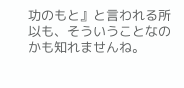功のもと』と言われる所以も、そういうことなのかも知れませんね。